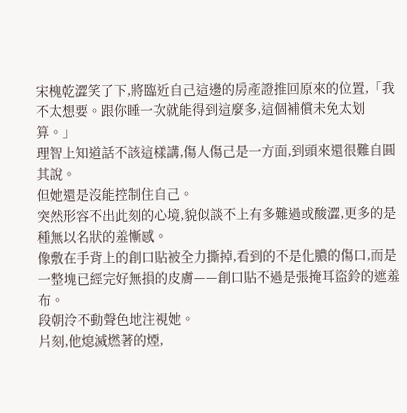宋槐乾澀笑了下,將臨近自己這邊的房產證推回原來的位置,「我不太想要。跟你睡一次就能得到這麼多,這個補償未免太划算。」
理智上知道話不該這樣講,傷人傷己是一方面,到頭來還很難自圓其說。
但她還是沒能控制住自己。
突然形容不出此刻的心境,貌似談不上有多難過或酸澀,更多的是種無以名狀的羞慚感。
像敷在手背上的創口貼被全力撕掉,看到的不是化膿的傷口,而是一整塊已經完好無損的皮膚——創口貼不過是張掩耳盜鈴的遮羞布。
段朝泠不動聲色地注視她。
片刻,他熄滅燃著的煙,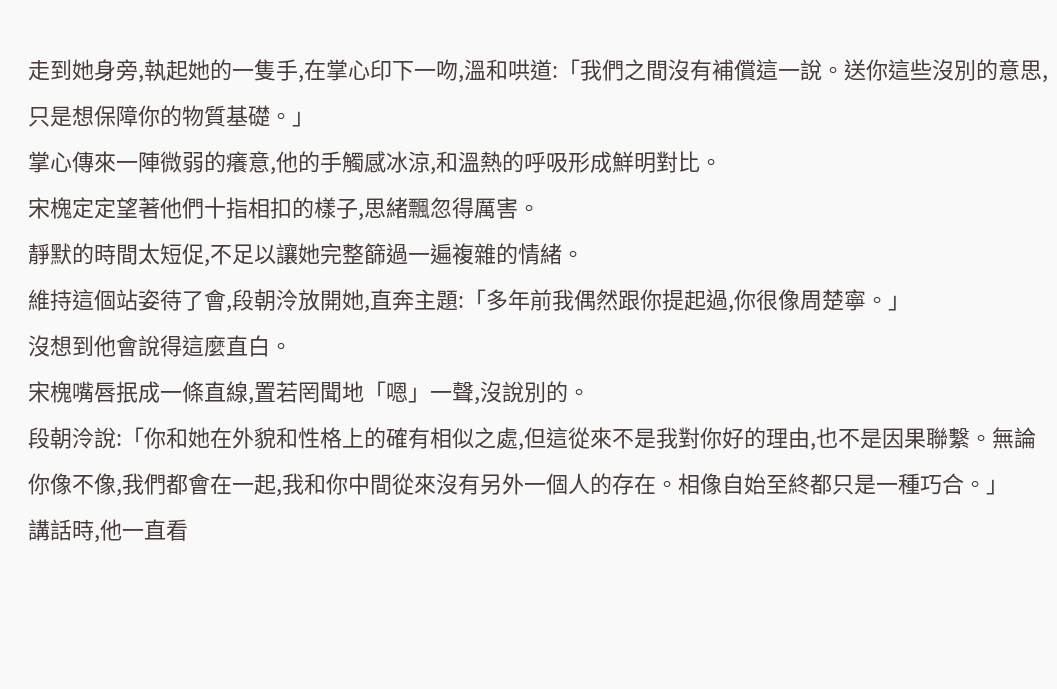走到她身旁,執起她的一隻手,在掌心印下一吻,溫和哄道:「我們之間沒有補償這一說。送你這些沒別的意思,只是想保障你的物質基礎。」
掌心傳來一陣微弱的癢意,他的手觸感冰涼,和溫熱的呼吸形成鮮明對比。
宋槐定定望著他們十指相扣的樣子,思緒飄忽得厲害。
靜默的時間太短促,不足以讓她完整篩過一遍複雜的情緒。
維持這個站姿待了會,段朝泠放開她,直奔主題:「多年前我偶然跟你提起過,你很像周楚寧。」
沒想到他會說得這麼直白。
宋槐嘴唇抿成一條直線,置若罔聞地「嗯」一聲,沒說別的。
段朝泠說:「你和她在外貌和性格上的確有相似之處,但這從來不是我對你好的理由,也不是因果聯繫。無論你像不像,我們都會在一起,我和你中間從來沒有另外一個人的存在。相像自始至終都只是一種巧合。」
講話時,他一直看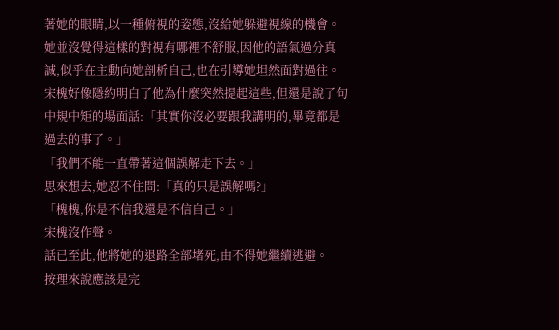著她的眼睛,以一種俯視的姿態,沒給她躲避視線的機會。
她並沒覺得這樣的對視有哪裡不舒服,因他的語氣過分真誠,似乎在主動向她剖析自己,也在引導她坦然面對過往。
宋槐好像隱約明白了他為什麼突然提起這些,但還是說了句中規中矩的場面話:「其實你沒必要跟我講明的,畢竟都是過去的事了。」
「我們不能一直帶著這個誤解走下去。」
思來想去,她忍不住問:「真的只是誤解嗎?」
「槐槐,你是不信我還是不信自己。」
宋槐沒作聲。
話已至此,他將她的退路全部堵死,由不得她繼續逃避。
按理來說應該是完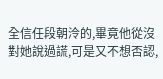全信任段朝泠的,畢竟他從沒對她說過謊,可是又不想否認,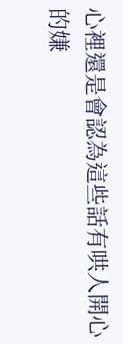心裡還是會認為這些話有哄人開心的嫌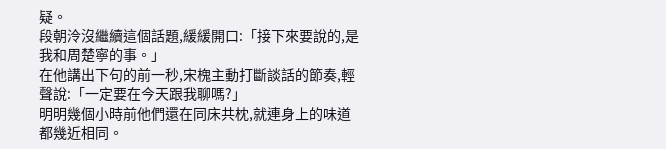疑。
段朝泠沒繼續這個話題,緩緩開口:「接下來要說的,是我和周楚寧的事。」
在他講出下句的前一秒,宋槐主動打斷談話的節奏,輕聲說:「一定要在今天跟我聊嗎?」
明明幾個小時前他們還在同床共枕,就連身上的味道都幾近相同。